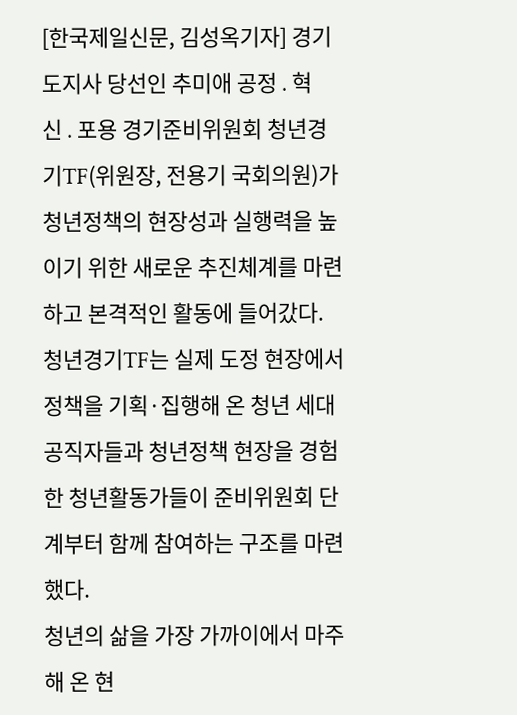[한국제일신문, 김성옥기자] 경기도지사 당선인 추미애 공정․혁신․포용 경기준비위원회 청년경기TF(위원장, 전용기 국회의원)가 청년정책의 현장성과 실행력을 높이기 위한 새로운 추진체계를 마련하고 본격적인 활동에 들어갔다.
청년경기TF는 실제 도정 현장에서 정책을 기획·집행해 온 청년 세대 공직자들과 청년정책 현장을 경험한 청년활동가들이 준비위원회 단계부터 함께 참여하는 구조를 마련했다.
청년의 삶을 가장 가까이에서 마주해 온 현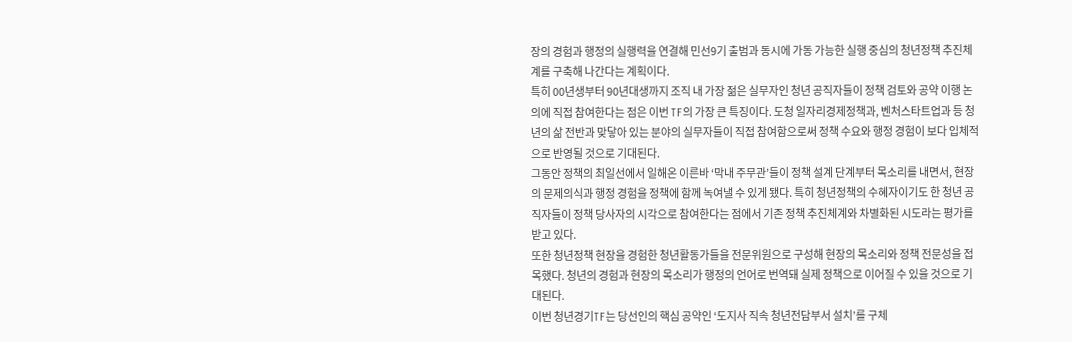장의 경험과 행정의 실행력을 연결해 민선9기 출범과 동시에 가동 가능한 실행 중심의 청년정책 추진체계를 구축해 나간다는 계획이다.
특히 00년생부터 90년대생까지 조직 내 가장 젊은 실무자인 청년 공직자들이 정책 검토와 공약 이행 논의에 직접 참여한다는 점은 이번 TF의 가장 큰 특징이다. 도청 일자리경제정책과, 벤처스타트업과 등 청년의 삶 전반과 맞닿아 있는 분야의 실무자들이 직접 참여함으로써 정책 수요와 행정 경험이 보다 입체적으로 반영될 것으로 기대된다.
그동안 정책의 최일선에서 일해온 이른바 ‘막내 주무관’들이 정책 설계 단계부터 목소리를 내면서, 현장의 문제의식과 행정 경험을 정책에 함께 녹여낼 수 있게 됐다. 특히 청년정책의 수혜자이기도 한 청년 공직자들이 정책 당사자의 시각으로 참여한다는 점에서 기존 정책 추진체계와 차별화된 시도라는 평가를 받고 있다.
또한 청년정책 현장을 경험한 청년활동가들을 전문위원으로 구성해 현장의 목소리와 정책 전문성을 접목했다. 청년의 경험과 현장의 목소리가 행정의 언어로 번역돼 실제 정책으로 이어질 수 있을 것으로 기대된다.
이번 청년경기TF는 당선인의 핵심 공약인 ‘도지사 직속 청년전담부서 설치’를 구체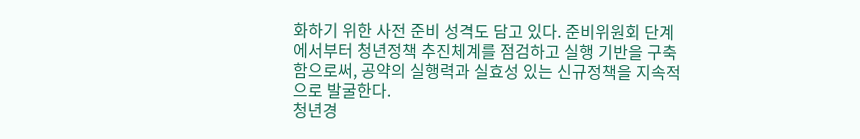화하기 위한 사전 준비 성격도 담고 있다. 준비위원회 단계에서부터 청년정책 추진체계를 점검하고 실행 기반을 구축함으로써, 공약의 실행력과 실효성 있는 신규정책을 지속적으로 발굴한다.
청년경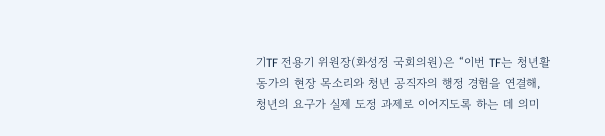기TF 전용기 위원장(화성정 국회의원)은 “이번 TF는 청년활동가의 현장 목소리와 청년 공직자의 행정 경험을 연결해, 청년의 요구가 실제 도정 과제로 이어지도록 하는 데 의미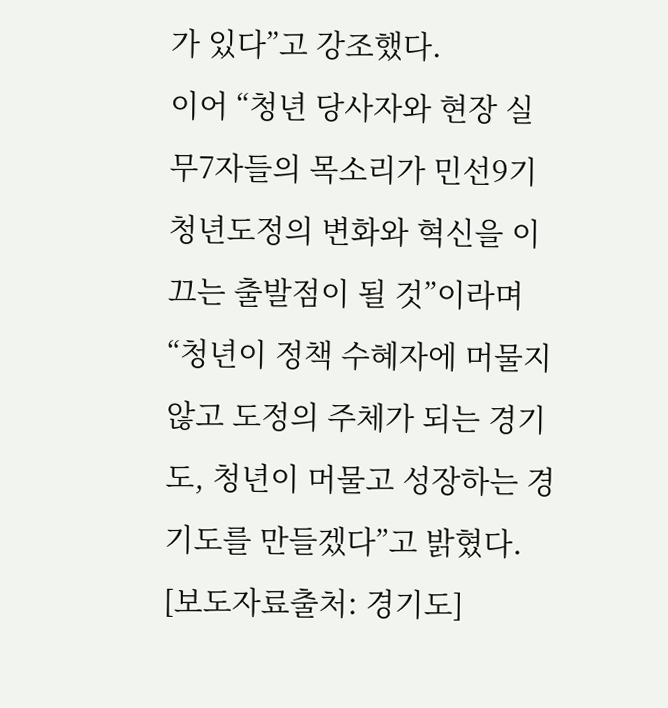가 있다”고 강조했다.
이어 “청년 당사자와 현장 실무7자들의 목소리가 민선9기 청년도정의 변화와 혁신을 이끄는 출발점이 될 것”이라며 “청년이 정책 수혜자에 머물지 않고 도정의 주체가 되는 경기도, 청년이 머물고 성장하는 경기도를 만들겠다”고 밝혔다.
[보도자료출처: 경기도]